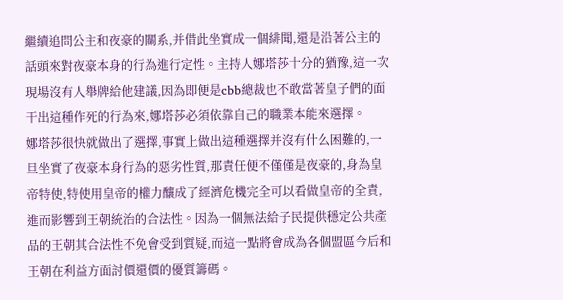繼續追問公主和夜豪的關系,并借此坐實成一個緋聞,還是沿著公主的話頭來對夜豪本身的行為進行定性。主持人娜塔莎十分的猶豫,這一次現場沒有人舉牌給他建議,因為即便是cbb總裁也不敢當著皇子們的面干出這種作死的行為來,娜塔莎必須依靠自己的職業本能來選擇。
娜塔莎很快就做出了選擇,事實上做出這種選擇并沒有什么困難的,一旦坐實了夜豪本身行為的惡劣性質,那責任便不僅僅是夜豪的,身為皇帝特使,特使用皇帝的權力釀成了經濟危機完全可以看做皇帝的全責,進而影響到王朝統治的合法性。因為一個無法給子民提供穩定公共產品的王朝其合法性不免會受到質疑,而這一點將會成為各個盟區今后和王朝在利益方面討價還價的優質籌碼。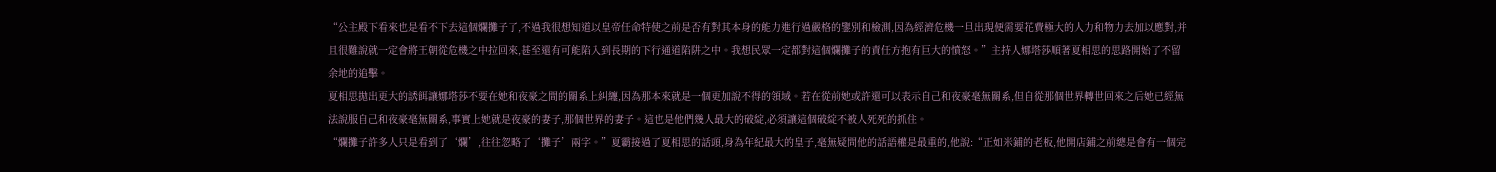“公主殿下看來也是看不下去這個爛攤子了,不過我很想知道以皇帝任命特使之前是否有對其本身的能力進行過嚴格的鑒別和檢測,因為經濟危機一旦出現便需要花費極大的人力和物力去加以應對,并且很難說就一定會將王朝從危機之中拉回來,甚至還有可能陷入到長期的下行通道陷阱之中。我想民眾一定都對這個爛攤子的責任方抱有巨大的憤怒。”主持人娜塔莎順著夏相思的思路開始了不留余地的追擊。
夏相思拋出更大的誘餌讓娜塔莎不要在她和夜豪之間的關系上糾纏,因為那本來就是一個更加說不得的領域。若在從前她或許還可以表示自己和夜豪毫無關系,但自從那個世界轉世回來之后她已經無法說服自己和夜豪毫無關系,事實上她就是夜豪的妻子,那個世界的妻子。這也是他們幾人最大的破綻,必須讓這個破綻不被人死死的抓住。
“爛攤子許多人只是看到了‘爛’,往往忽略了‘攤子’兩字。”夏霸接過了夏相思的話頭,身為年紀最大的皇子,毫無疑問他的話語權是最重的,他說:“正如米鋪的老板,他開店鋪之前總是會有一個完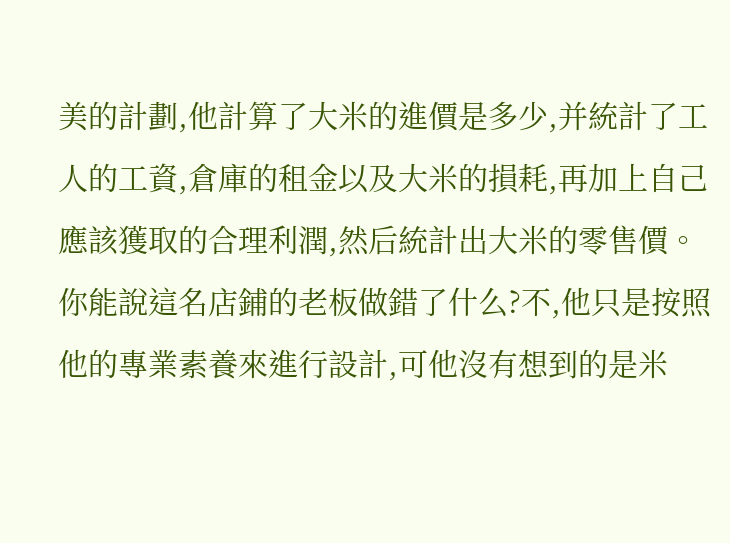美的計劃,他計算了大米的進價是多少,并統計了工人的工資,倉庫的租金以及大米的損耗,再加上自己應該獲取的合理利潤,然后統計出大米的零售價。你能說這名店鋪的老板做錯了什么?不,他只是按照他的專業素養來進行設計,可他沒有想到的是米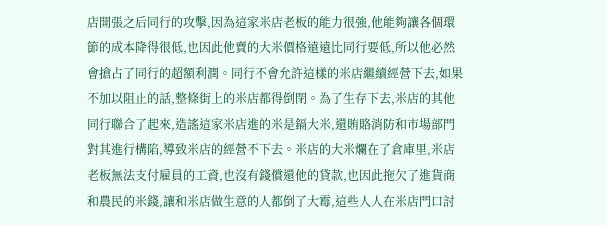店開張之后同行的攻擊,因為這家米店老板的能力很強,他能夠讓各個環節的成本降得很低,也因此他賣的大米價格遠遠比同行要低,所以他必然會搶占了同行的超額利潤。同行不會允許這樣的米店繼續經營下去,如果不加以阻止的話,整條街上的米店都得倒閉。為了生存下去,米店的其他同行聯合了起來,造謠這家米店進的米是鎘大米,還賄賂消防和市場部門對其進行構陷,導致米店的經營不下去。米店的大米爛在了倉庫里,米店老板無法支付雇員的工資,也沒有錢償還他的貸款,也因此拖欠了進貨商和農民的米錢,讓和米店做生意的人都倒了大霉,這些人人在米店門口討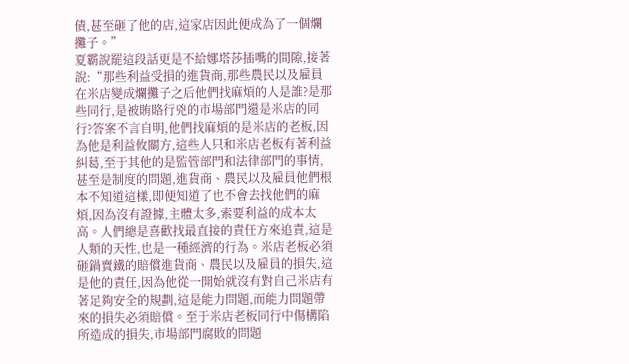債,甚至砸了他的店,這家店因此便成為了一個爛攤子。”
夏霸說罷這段話更是不給娜塔莎插嘴的間隙,接著說:“那些利益受損的進貨商,那些農民以及雇員在米店變成爛攤子之后他們找麻煩的人是誰?是那些同行,是被賄賂行兇的市場部門還是米店的同行?答案不言自明,他們找麻煩的是米店的老板,因為他是利益攸關方,這些人只和米店老板有著利益糾葛,至于其他的是監管部門和法律部門的事情,甚至是制度的問題,進貨商、農民以及雇員他們根本不知道這樣,即便知道了也不會去找他們的麻煩,因為沒有證據,主體太多,索要利益的成本太高。人們總是喜歡找最直接的責任方來追責,這是人類的天性,也是一種經濟的行為。米店老板必須砸鍋賣鐵的賠償進貨商、農民以及雇員的損失,這是他的責任,因為他從一開始就沒有對自己米店有著足夠安全的規劃,這是能力問題,而能力問題帶來的損失必須賠償。至于米店老板同行中傷構陷所造成的損失,市場部門腐敗的問題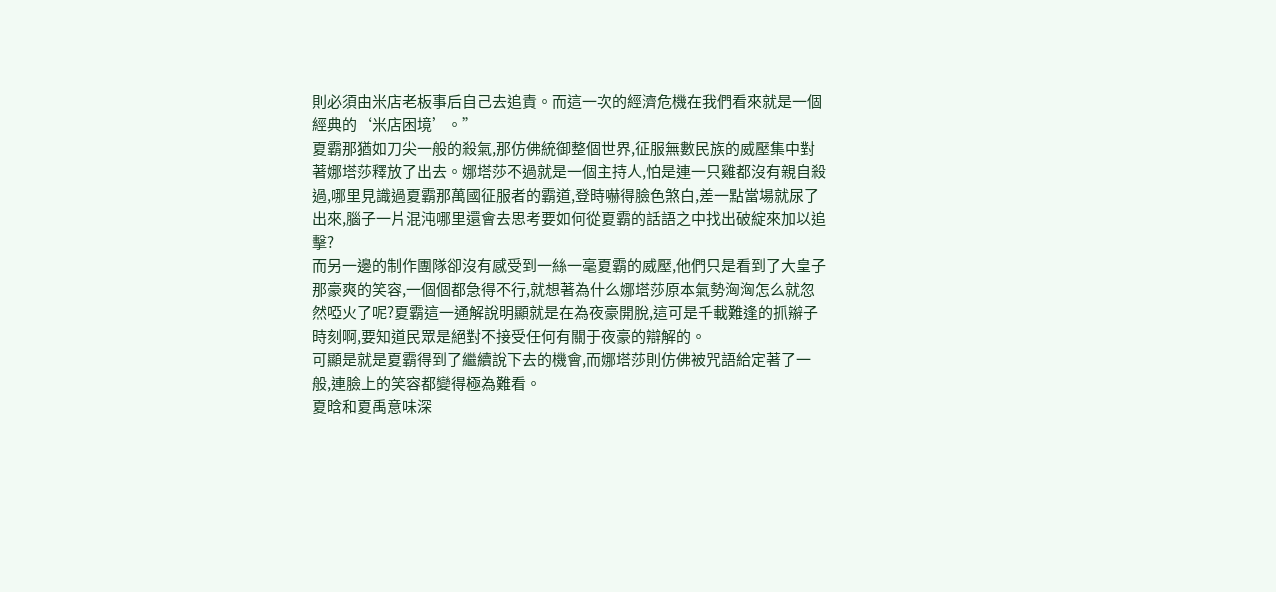則必須由米店老板事后自己去追責。而這一次的經濟危機在我們看來就是一個經典的‘米店困境’。”
夏霸那猶如刀尖一般的殺氣,那仿佛統御整個世界,征服無數民族的威壓集中對著娜塔莎釋放了出去。娜塔莎不過就是一個主持人,怕是連一只雞都沒有親自殺過,哪里見識過夏霸那萬國征服者的霸道,登時嚇得臉色煞白,差一點當場就尿了出來,腦子一片混沌哪里還會去思考要如何從夏霸的話語之中找出破綻來加以追擊?
而另一邊的制作團隊卻沒有感受到一絲一毫夏霸的威壓,他們只是看到了大皇子那豪爽的笑容,一個個都急得不行,就想著為什么娜塔莎原本氣勢洶洶怎么就忽然啞火了呢?夏霸這一通解說明顯就是在為夜豪開脫,這可是千載難逢的抓辮子時刻啊,要知道民眾是絕對不接受任何有關于夜豪的辯解的。
可顯是就是夏霸得到了繼續說下去的機會,而娜塔莎則仿佛被咒語給定著了一般,連臉上的笑容都變得極為難看。
夏晗和夏禹意味深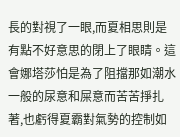長的對視了一眼,而夏相思則是有點不好意思的閉上了眼睛。這會娜塔莎怕是為了阻擋那如潮水一般的尿意和屎意而苦苦掙扎著,也虧得夏霸對氣勢的控制如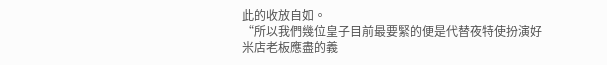此的收放自如。
“所以我們幾位皇子目前最要緊的便是代替夜特使扮演好米店老板應盡的義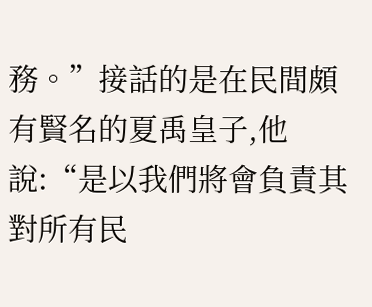務。”接話的是在民間頗有賢名的夏禹皇子,他說:“是以我們將會負責其對所有民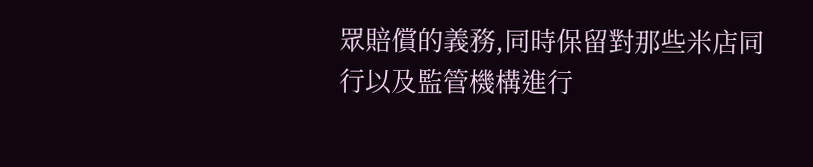眾賠償的義務,同時保留對那些米店同行以及監管機構進行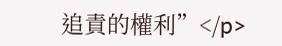追責的權利”</p>